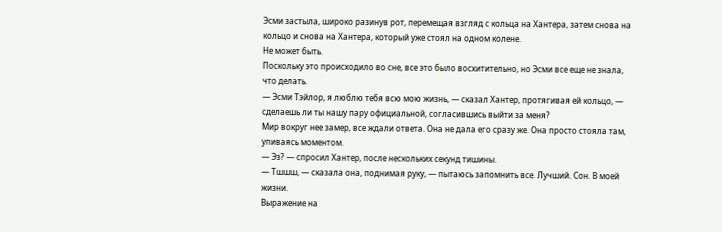Эсми застыла, широко разинув рот, перемещая взгляд с кольца на Хантера, затем снова на кольцо и снова на Хантера, который уже стоял на одном колене.
Не может быть.
Поскольку это происходило во сне, все это было восхитительно, но Эсми все еще не знала, что делать.
— Эсми Тэйлор, я люблю тебя всю мою жизнь, — сказал Хантер, протягивая ей кольцо, — сделаешь ли ты нашу пару официальной, согласившись выйти за меня?
Мир вокруг нее замер, все ждали ответа. Она не дала его сразу же. Она просто стояла там, упиваясь моментом.
— Эз? — спросил Хантер, после нескольких секунд тишины.
— Тшшш, — сказала она, поднимая руку, — пытаюсь запомнить все. Лучший. Сон. В моей жизни.
Выражение на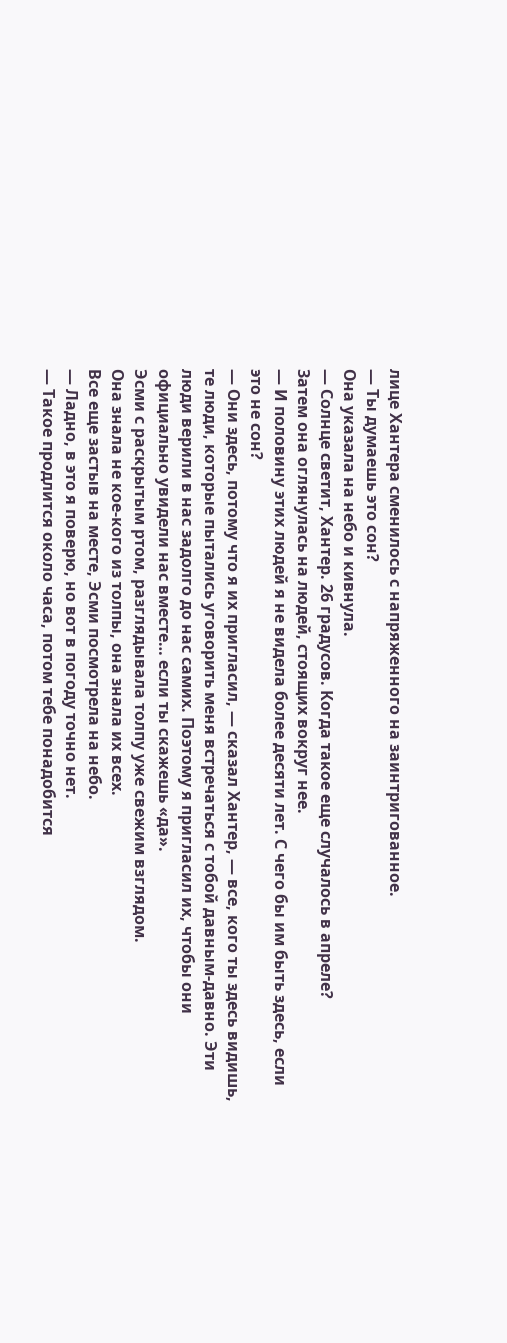лице Хантера сменилось с напряженного на заинтригованное.
— Ты думаешь это сон?
Она указала на небо и кивнула.
— Солнце светит, Хантер. 26 градусов. Когда такое еще случалось в апреле?
Затем она оглянулась на людей, стоящих вокруг нее.
— И половину этих людей я не видела более десяти лет. С чего бы им быть здесь, если это не сон?
— Они здесь, потому что я их пригласил, — сказал Хантер, — все, кого ты здесь видишь, те люди, которые пытались уговорить меня встречаться с тобой давным-давно. Эти люди верили в нас задолго до нас самих. Поэтому я пригласил их, чтобы они официально увидели нас вместе… если ты скажешь «да».
Эсми с раскрытым ртом, разглядывала толпу уже свежим взглядом.
Она знала не кое-кого из толпы, она знала их всех.
Все еще застыв на месте, Эсми посмотрела на небо.
— Ладно, в это я поверю, но вот в погоду точно нет.
— Такое продлится около часа, потом тебе понадобится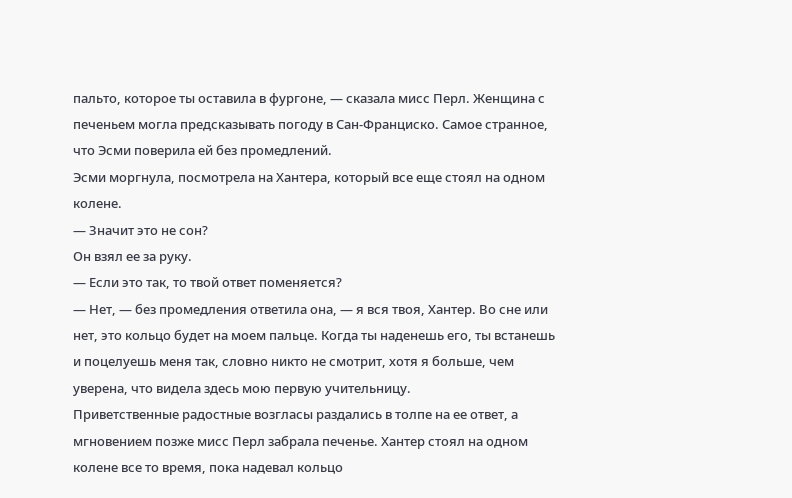пальто, которое ты оставила в фургоне, — сказала мисс Перл. Женщина с печеньем могла предсказывать погоду в Сан-Франциско. Самое странное, что Эсми поверила ей без промедлений.
Эсми моргнула, посмотрела на Хантера, который все еще стоял на одном колене.
— Значит это не сон?
Он взял ее за руку.
— Если это так, то твой ответ поменяется?
— Нет, — без промедления ответила она, — я вся твоя, Хантер. Во сне или нет, это кольцо будет на моем пальце. Когда ты наденешь его, ты встанешь и поцелуешь меня так, словно никто не смотрит, хотя я больше, чем уверена, что видела здесь мою первую учительницу.
Приветственные радостные возгласы раздались в толпе на ее ответ, а мгновением позже мисс Перл забрала печенье. Хантер стоял на одном колене все то время, пока надевал кольцо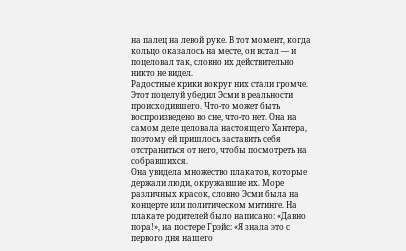на палец на левой руке. В тот момент, когда кольцо оказалось на месте, он встал — и поцеловал так, словно их действительно никто не видел.
Радостные крики вокруг них стали громче.
Этот поцелуй убедил Эсми в реальности происходившего. Что-то может быть воспроизведено во сне, что-то нет. Она на самом деле целовала настоящего Хантера, поэтому ей пришлось заставить себя отстраниться от него, чтобы посмотреть на собравшихся.
Она увидела множество плакатов, которые держали люди, окружавшие их. Море различных красок, словно Эсми была на концерте или политическом митинге. На плакате родителей было написано: «Давно пора!», на постере Грэйс: «Я знала это с первого дня нашего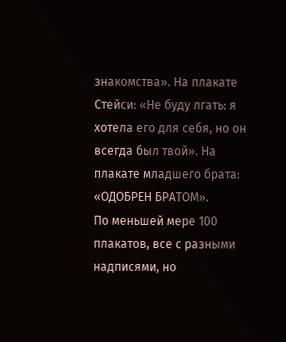знакомства». На плакате Стейси: «Не буду лгать: я хотела его для себя, но он всегда был твой». На плакате младшего брата: «ОДОБРЕН БРАТОМ».
По меньшей мере 100 плакатов, все с разными надписями, но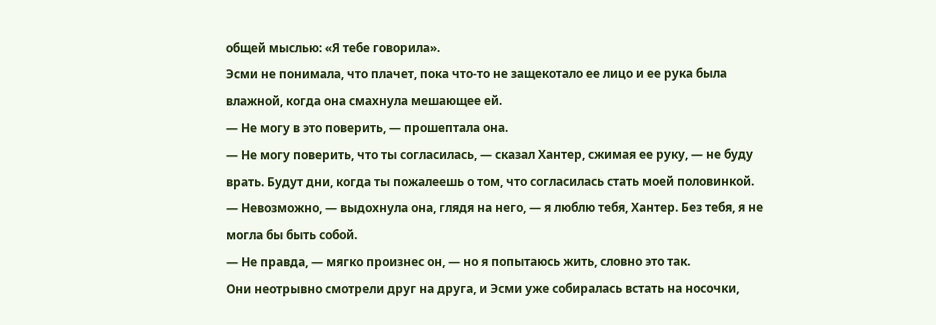общей мыслью: «Я тебе говорила».
Эсми не понимала, что плачет, пока что-то не защекотало ее лицо и ее рука была влажной, когда она смахнула мешающее ей.
— Не могу в это поверить, — прошептала она.
— Не могу поверить, что ты согласилась, — сказал Хантер, сжимая ее руку, — не буду врать. Будут дни, когда ты пожалеешь о том, что согласилась стать моей половинкой.
— Невозможно, — выдохнула она, глядя на него, — я люблю тебя, Хантер. Без тебя, я не могла бы быть собой.
— Не правда, — мягко произнес он, — но я попытаюсь жить, словно это так.
Они неотрывно смотрели друг на друга, и Эсми уже собиралась встать на носочки,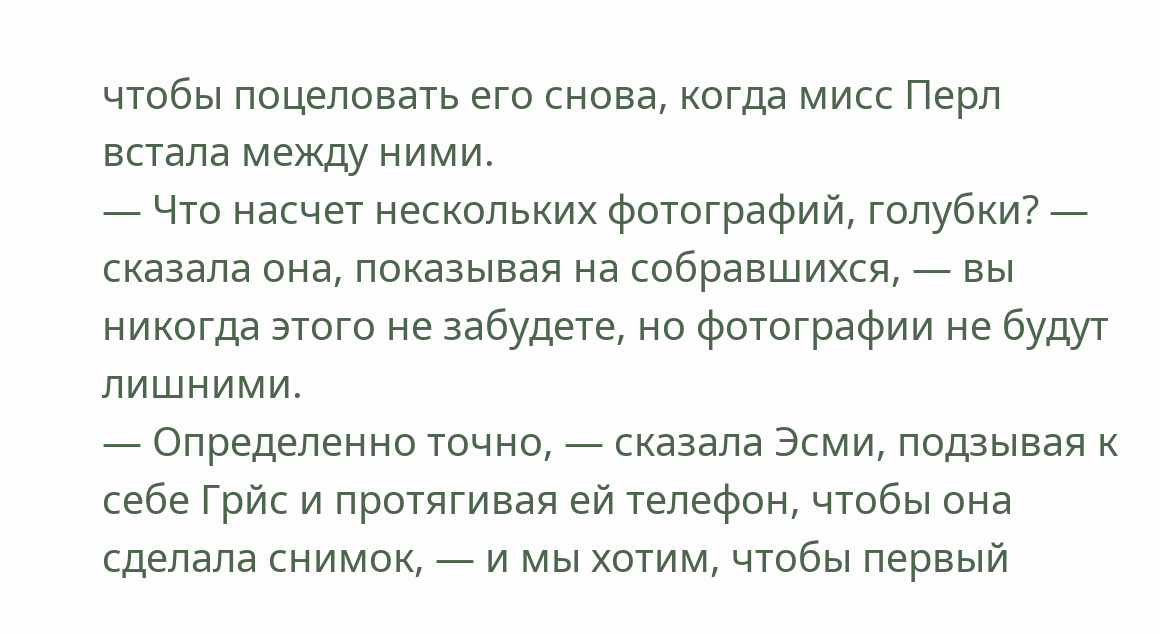чтобы поцеловать его снова, когда мисс Перл встала между ними.
— Что насчет нескольких фотографий, голубки? — сказала она, показывая на собравшихся, — вы никогда этого не забудете, но фотографии не будут лишними.
— Определенно точно, — сказала Эсми, подзывая к себе Грйс и протягивая ей телефон, чтобы она сделала снимок, — и мы хотим, чтобы первый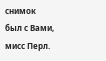снимок был с Вами, мисс Перл.